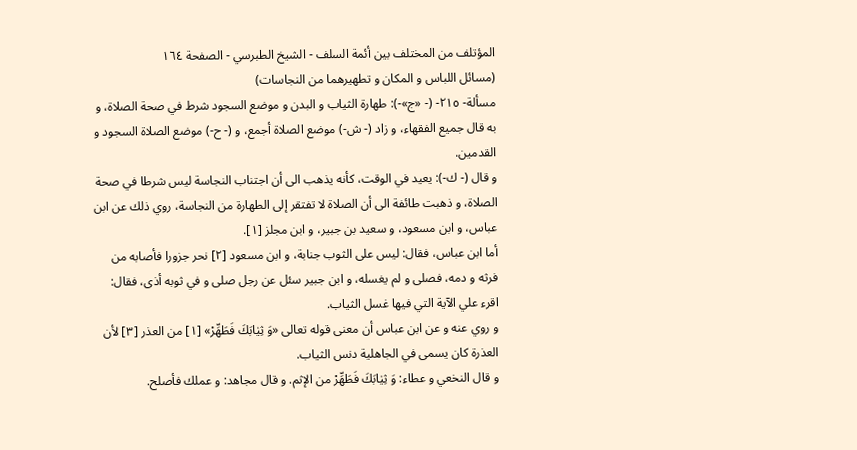المؤتلف من المختلف بين أئمة السلف - الشيخ الطبرسي - الصفحة ١٦٤
(مسائل اللباس و المكان و تطهيرهما من النجاسات)
مسألة- ٢١٥- (- «ج»-): طهارة الثياب و البدن و موضع السجود شرط في صحة الصلاة، و به قال جميع الفقهاء، و زاد (- ش-) موضع الصلاة أجمع، و (- ح-) موضع الصلاة السجود و القدمين.
و قال (- ك-): يعيد في الوقت، كأنه يذهب الى أن اجتناب النجاسة ليس شرطا في صحة الصلاة، و ذهبت طائفة الى أن الصلاة لا تفتقر إلى الطهارة من النجاسة، روي ذلك عن ابن عباس، و ابن مسعود، و سعيد بن جبير، و ابن مجلز [١].
أما ابن عباس، فقال: ليس على الثوب جنابة، و ابن مسعود [٢] نحر جزورا فأصابه من فرثه و دمه، فصلى و لم يغسله، و ابن جبير سئل عن رجل صلى و في ثوبه أذى، فقال: اقرء علي الآية التي فيها غسل الثياب.
و روي عنه و عن ابن عباس أن معنى قوله تعالى «وَ ثِيٰابَكَ فَطَهِّرْ» [١] من العذر [٣] لأن العذرة كان يسمى في الجاهلية دنس الثياب.
و قال النخعي و عطاء: وَ ثِيٰابَكَ فَطَهِّرْ من الإثم. و قال مجاهد: و عملك فأصلح.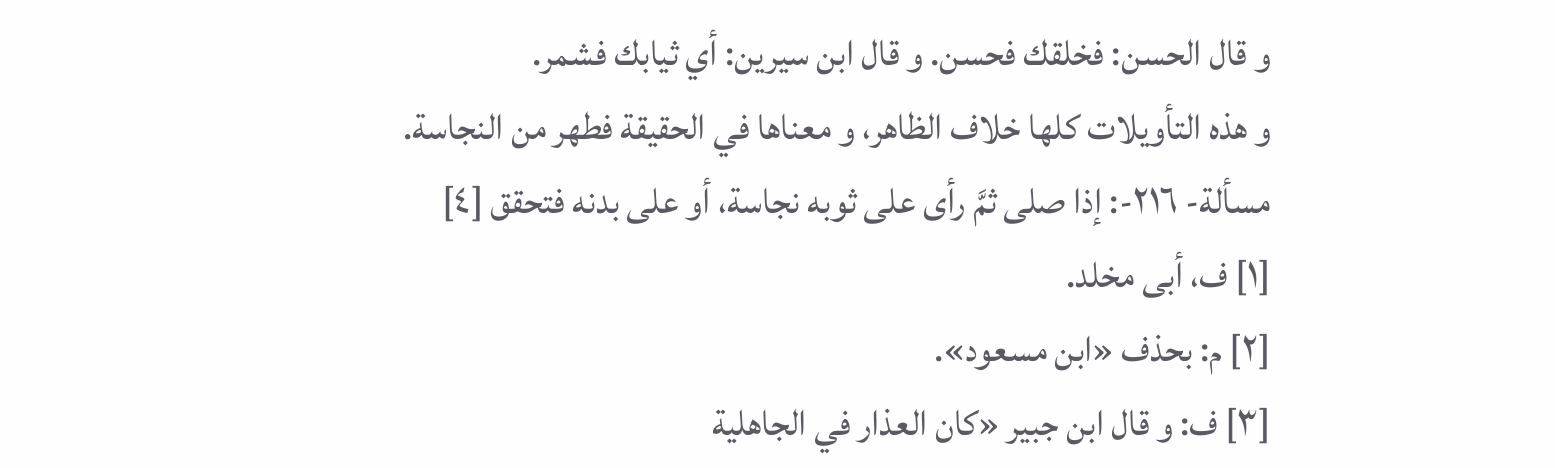و قال الحسن: فخلقك فحسن. و قال ابن سيرين: أي ثيابك فشمر.
و هذه التأويلات كلها خلاف الظاهر، و معناها في الحقيقة فطهر من النجاسة.
مسألة- ٢١٦-: إذا صلى ثمَّ رأى على ثوبه نجاسة، أو على بدنه فتحقق [٤]
[١] ف، أبى مخلد.
[٢] م: بحذف «ابن مسعود».
[٣] ف: و قال ابن جبير «كان العذار في الجاهلية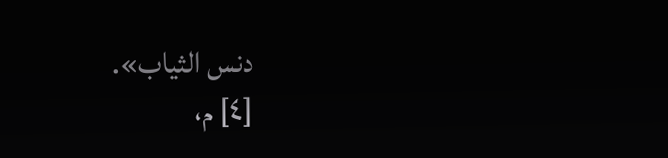دنس الثياب».
[٤] م،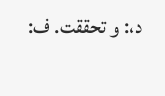د،: و تحققت. ف: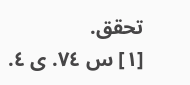تحقق.
[١] س ٧٤. ى ٤.